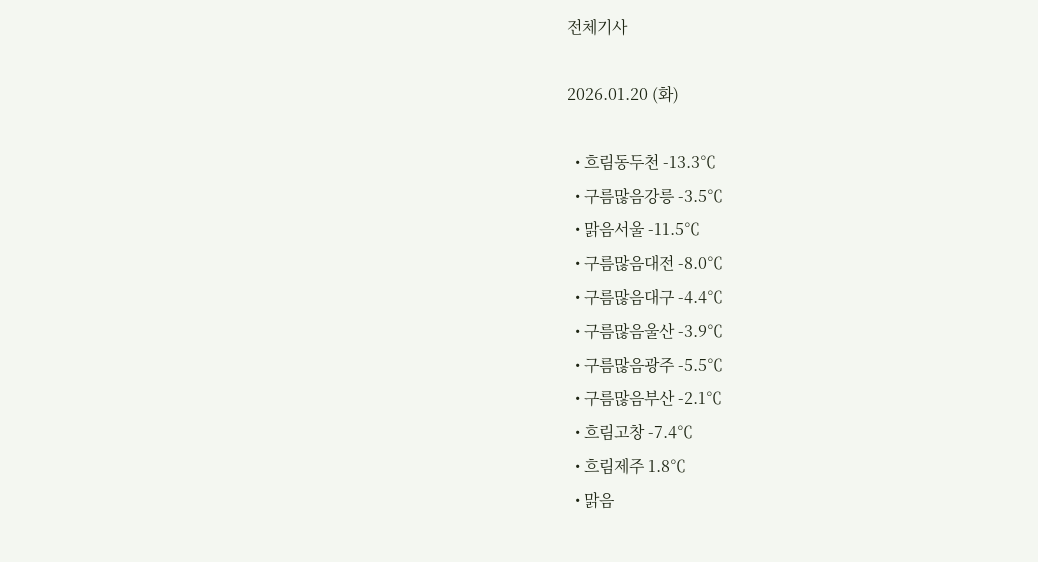전체기사

2026.01.20 (화)

  • 흐림동두천 -13.3℃
  • 구름많음강릉 -3.5℃
  • 맑음서울 -11.5℃
  • 구름많음대전 -8.0℃
  • 구름많음대구 -4.4℃
  • 구름많음울산 -3.9℃
  • 구름많음광주 -5.5℃
  • 구름많음부산 -2.1℃
  • 흐림고창 -7.4℃
  • 흐림제주 1.8℃
  • 맑음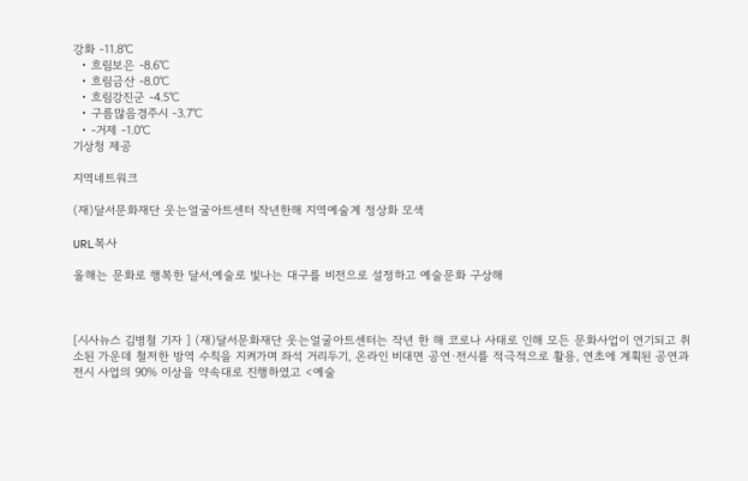강화 -11.8℃
  • 흐림보은 -8.6℃
  • 흐림금산 -8.0℃
  • 흐림강진군 -4.5℃
  • 구름많음경주시 -3.7℃
  • -거제 -1.0℃
기상청 제공

지역네트워크

(재)달서문화재단 웃는얼굴아트센터 작년한해 지역예술계 정상화 모색

URL복사

올해는 문화로 행복한 달서,예술로 빛나는 대구를 비전으로 설정하고 예술문화 구상해



[시사뉴스 김병철 기자 ] (재)달서문화재단 웃는얼굴아트센터는 작년 한 해 코로나 사태로 인해 모든 문화사업이 연기되고 취소된 가운데 철저한 방역 수칙을 지켜가며 좌석 거리두기, 온라인 비대면 공연·전시를 적극적으로 활용, 연초에 계획된 공연과 전시 사업의 90% 이상을 약속대로 진행하였고 <예술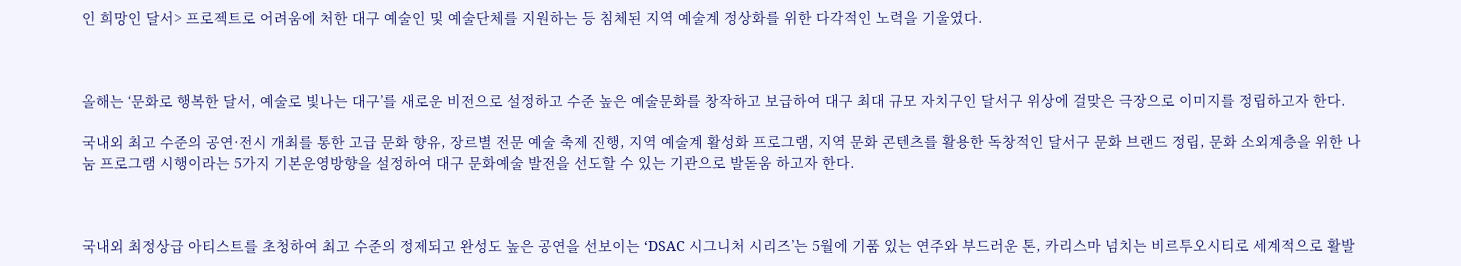인 희망인 달서> 프로젝트로 어려움에 처한 대구 예술인 및 예술단체를 지원하는 등 침체된 지역 예술계 정상화를 위한 다각적인 노력을 기울였다.



올해는 ‘문화로 행복한 달서, 예술로 빛나는 대구’를 새로운 비전으로 설정하고 수준 높은 예술문화를 창작하고 보급하여 대구 최대 규모 자치구인 달서구 위상에 걸맞은 극장으로 이미지를 정립하고자 한다.

국내외 최고 수준의 공연·전시 개최를 통한 고급 문화 향유, 장르별 전문 예술 축제 진행, 지역 예술계 활성화 프로그램, 지역 문화 콘텐츠를 활용한 독창적인 달서구 문화 브랜드 정립, 문화 소외계층을 위한 나눔 프로그램 시행이라는 5가지 기본운영방향을 설정하여 대구 문화예술 발전을 선도할 수 있는 기관으로 발돋움 하고자 한다.



국내외 최정상급 아티스트를 초청하여 최고 수준의 정제되고 완성도 높은 공연을 선보이는 ‘DSAC 시그니처 시리즈’는 5월에 기품 있는 연주와 부드러운 톤, 카리스마 넘치는 비르투오시티로 세계적으로 활발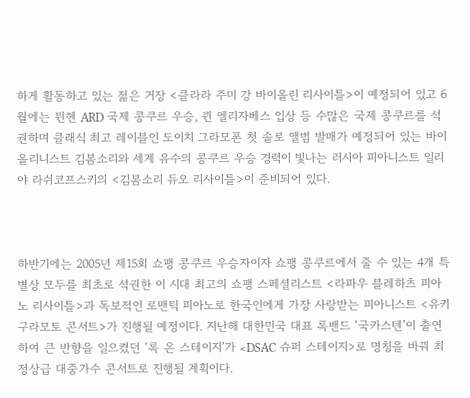하게 활동하고 있는 젊은 거장 <클라라 주미 강 바이올린 리사이틀>이 예정되어 있고 6월에는 뮌헨 ARD 국제 콩쿠르 우승, 퀸 엘리자베스 입상 등 수많은 국제 콩쿠르를 석권하며 클래식 최고 레이블인 도이치 그라모폰 첫 솔로 앨범 발매가 예정되어 있는 바이올리니스트 김봄소리와 세계 유수의 콩쿠르 우승 경력이 빛나는 러시아 피아니스트 일리야 라쉬코프스키의 <김봄소리 듀오 리사이틀>이 준비되어 있다.



하반기에는 2005년 제15회 쇼팽 콩쿠르 우승자이자 쇼팽 콩쿠르에서 줄 수 있는 4개 특별상 모두를 최초로 석권한 이 시대 최고의 쇼팽 스페셜리스트 <라파우 블레하츠 피아노 리사이틀>과 독보적인 로맨틱 피아노로 한국인에게 가장 사랑받는 피아니스트 <유키 구라모토 콘서트>가 진행될 예정이다. 지난해 대한민국 대표 록밴드 ‘국카스텐’이 출연하여 큰 반향을 일으켰던 ‘록 온 스테이지’가 <DSAC 슈퍼 스테이지>로 명칭을 바꿔 최정상급 대중가수 콘서트로 진행될 계획이다.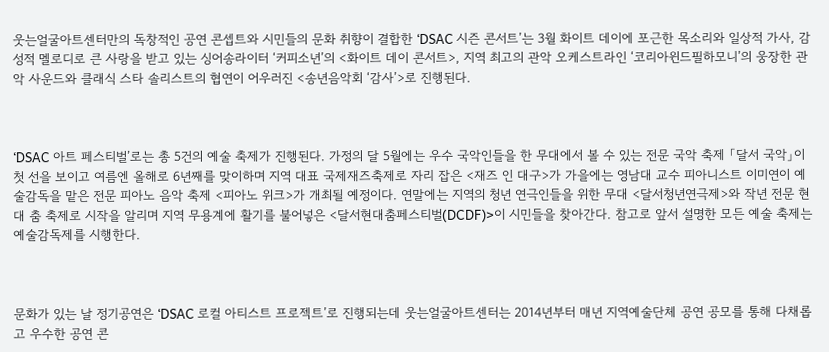웃는얼굴아트센터만의 독창적인 공연 콘셉트와 시민들의 문화 취향이 결합한 ‘DSAC 시즌 콘서트’는 3월 화이트 데이에 포근한 목소리와 일상적 가사, 감성적 멜로디로 큰 사랑을 받고 있는 싱어송라이터 ‘커피소년’의 <화이트 데이 콘서트>, 지역 최고의 관악 오케스트라인 ‘코리아윈드필하모니’의 웅장한 관악 사운드와 클래식 스타 솔리스트의 협연이 어우러진 <송년음악회 ‘감사’>로 진행된다.



‘DSAC 아트 페스티벌’로는 총 5건의 예술 축제가 진행된다. 가정의 달 5월에는 우수 국악인들을 한 무대에서 볼 수 있는 전문 국악 축제 「달서 국악」이 첫 선을 보이고 여름엔 올해로 6년째를 맞이하며 지역 대표 국제재즈축제로 자리 잡은 <재즈 인 대구>가 가을에는 영남대 교수 피아니스트 이미연이 예술감독을 맡은 전문 피아노 음악 축제 <피아노 위크>가 개최될 예정이다. 연말에는 지역의 청년 연극인들을 위한 무대 <달서청년연극제>와 작년 전문 현대 춤 축제로 시작을 알리며 지역 무용계에 활기를 불어넣은 <달서현대춤페스티벌(DCDF)>이 시민들을 찾아간다. 참고로 앞서 설명한 모든 예술 축제는 예술감독제를 시행한다.



문화가 있는 날 정기공연은 ‘DSAC 로컬 아티스트 프로젝트’로 진행되는데 웃는얼굴아트센터는 2014년부터 매년 지역예술단체 공연 공모를 통해 다채롭고 우수한 공연 콘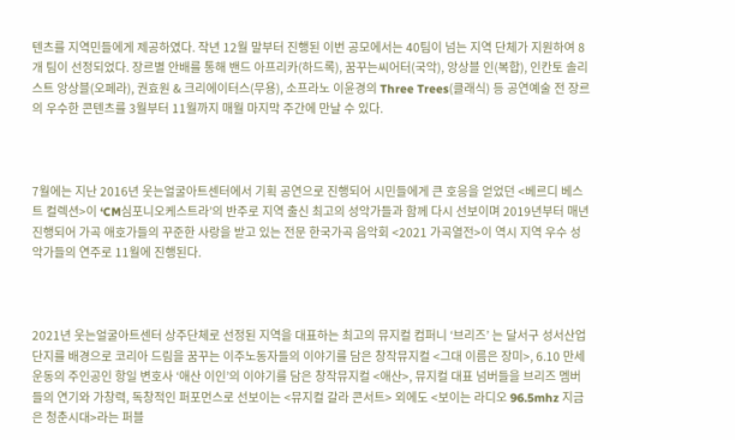텐츠를 지역민들에게 제공하였다. 작년 12월 말부터 진행된 이번 공모에서는 40팀이 넘는 지역 단체가 지원하여 8개 팀이 선정되었다. 장르별 안배를 통해 밴드 아프리카(하드록), 꿈꾸는씨어터(국악), 앙상블 인(복합), 인칸토 솔리스트 앙상블(오페라), 권효원 & 크리에이터스(무용), 소프라노 이윤경의 Three Trees(클래식) 등 공연예술 전 장르의 우수한 콘텐츠를 3월부터 11월까지 매월 마지막 주간에 만날 수 있다.



7월에는 지난 2016년 웃는얼굴아트센터에서 기획 공연으로 진행되어 시민들에게 큰 호응을 얻었던 <베르디 베스트 컬렉션>이 ‘CM심포니오케스트라’의 반주로 지역 출신 최고의 성악가들과 함께 다시 선보이며 2019년부터 매년 진행되어 가곡 애호가들의 꾸준한 사랑을 받고 있는 전문 한국가곡 음악회 <2021 가곡열전>이 역시 지역 우수 성악가들의 연주로 11월에 진행된다.



2021년 웃는얼굴아트센터 상주단체로 선정된 지역을 대표하는 최고의 뮤지컬 컴퍼니 ‘브리즈’ 는 달서구 성서산업단지를 배경으로 코리아 드림을 꿈꾸는 이주노동자들의 이야기를 담은 창작뮤지컬 <그대 이름은 장미>, 6.10 만세운동의 주인공인 항일 변호사 ‘애산 이인’의 이야기를 담은 창작뮤지컬 <애산>, 뮤지컬 대표 넘버들을 브리즈 멤버들의 연기와 가창력, 독창적인 퍼포먼스로 선보이는 <뮤지컬 갈라 콘서트> 외에도 <보이는 라디오 96.5mhz 지금은 청춘시대>라는 퍼블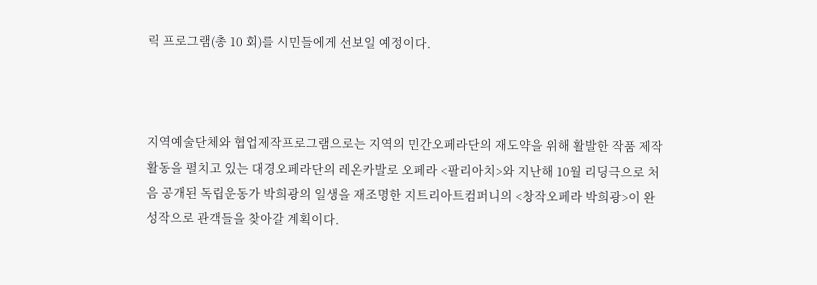릭 프로그램(총 10 회)를 시민들에게 선보일 예정이다.



지역예술단체와 협업제작프로그램으로는 지역의 민간오페라단의 재도약을 위해 활발한 작품 제작 활동을 펼치고 있는 대경오페라단의 레온카발로 오페라 <팔리아치>와 지난해 10월 리딩극으로 처음 공개된 독립운동가 박희광의 일생을 재조명한 지트리아트컴퍼니의 <창작오페라 박희광>이 완성작으로 관객들을 찾아갈 계획이다.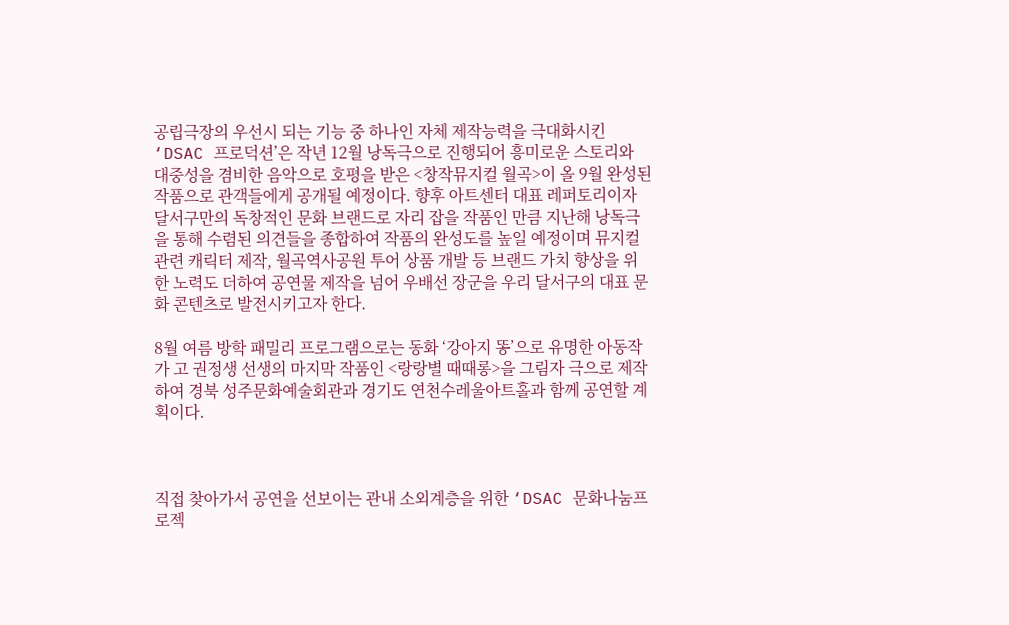공립극장의 우선시 되는 기능 중 하나인 자체 제작능력을 극대화시킨 ‘DSAC 프로덕션’은 작년 12월 낭독극으로 진행되어 흥미로운 스토리와 대중성을 겸비한 음악으로 호평을 받은 <창작뮤지컬 월곡>이 올 9월 완성된 작품으로 관객들에게 공개될 예정이다. 향후 아트센터 대표 레퍼토리이자 달서구만의 독창적인 문화 브랜드로 자리 잡을 작품인 만큼 지난해 낭독극을 통해 수렴된 의견들을 종합하여 작품의 완성도를 높일 예정이며 뮤지컬 관련 캐릭터 제작, 월곡역사공원 투어 상품 개발 등 브랜드 가치 향상을 위한 노력도 더하여 공연물 제작을 넘어 우배선 장군을 우리 달서구의 대표 문화 콘텐츠로 발전시키고자 한다.

8월 여름 방학 패밀리 프로그램으로는 동화 ‘강아지 똥’으로 유명한 아동작가 고 권정생 선생의 마지막 작품인 <랑랑별 때때롱>을 그림자 극으로 제작하여 경북 성주문화예술회관과 경기도 연천수레울아트홀과 함께 공연할 계획이다.



직접 찾아가서 공연을 선보이는 관내 소외계층을 위한 ‘DSAC 문화나눔프로젝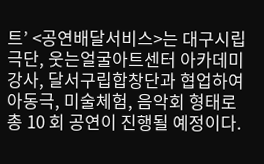트’ <공연배달서비스>는 대구시립극단, 웃는얼굴아트센터 아카데미 강사, 달서구립합창단과 협업하여 아동극, 미술체험, 음악회 형태로 총 10 회 공연이 진행될 예정이다.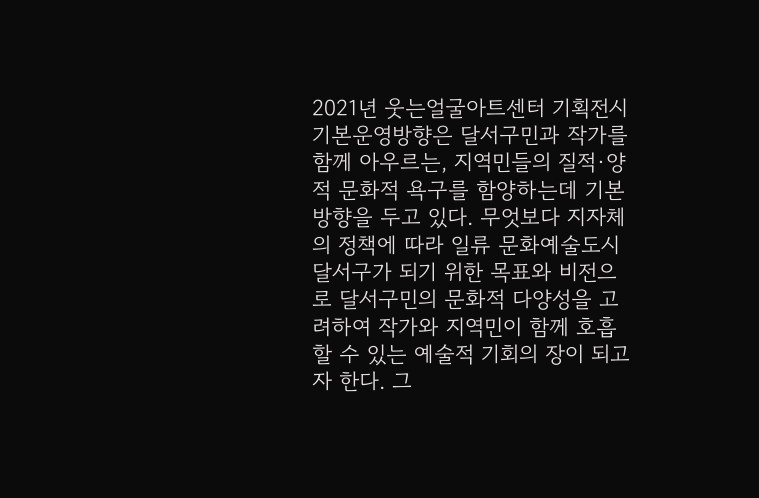2021년 웃는얼굴아트센터 기획전시 기본운영방향은 달서구민과 작가를 함께 아우르는, 지역민들의 질적·양적 문화적 욕구를 함양하는데 기본 방향을 두고 있다. 무엇보다 지자체의 정책에 따라 일류 문화예술도시 달서구가 되기 위한 목표와 비전으로 달서구민의 문화적 다양성을 고려하여 작가와 지역민이 함께 호흡할 수 있는 예술적 기회의 장이 되고자 한다. 그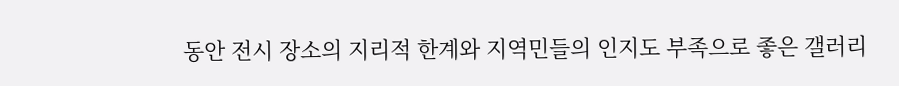동안 전시 장소의 지리적 한계와 지역민들의 인지도 부족으로 좋은 갤러리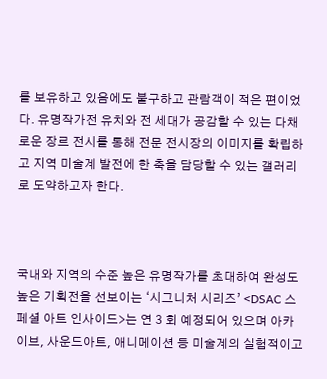를 보유하고 있음에도 불구하고 관람객이 적은 편이었다. 유명작가전 유치와 전 세대가 공감할 수 있는 다채로운 장르 전시를 통해 전문 전시장의 이미지를 확립하고 지역 미술계 발전에 한 축을 담당할 수 있는 갤러리로 도약하고자 한다.



국내와 지역의 수준 높은 유명작가를 초대하여 완성도 높은 기획전을 선보이는 ‘시그니처 시리즈’ <DSAC 스페셜 아트 인사이드>는 연 3 회 예정되어 있으며 아카이브, 사운드아트, 애니메이션 등 미술계의 실험적이고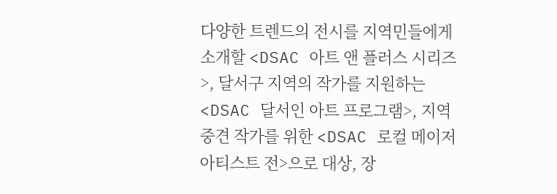다양한 트렌드의 전시를 지역민들에게 소개할 <DSAC 아트 앤 플러스 시리즈>, 달서구 지역의 작가를 지원하는 <DSAC 달서인 아트 프로그램>, 지역 중견 작가를 위한 <DSAC 로컬 메이저 아티스트 전>으로 대상, 장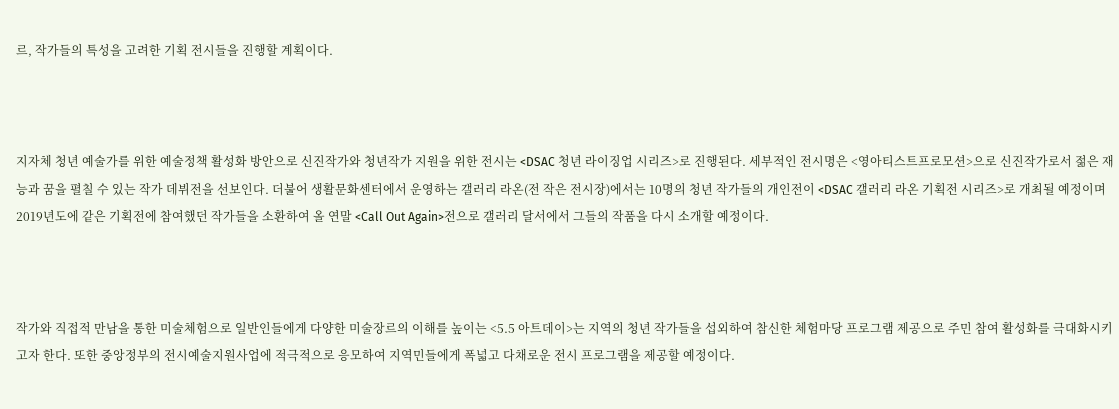르, 작가들의 특성을 고려한 기획 전시들을 진행할 계획이다.



지자체 청년 예술가를 위한 예술정책 활성화 방안으로 신진작가와 청년작가 지원을 위한 전시는 <DSAC 청년 라이징업 시리즈>로 진행된다. 세부적인 전시명은 <영아티스트프로모션>으로 신진작가로서 젊은 재능과 꿈을 펼칠 수 있는 작가 데뷔전을 선보인다. 더불어 생활문화센터에서 운영하는 갤러리 라온(전 작은 전시장)에서는 10명의 청년 작가들의 개인전이 <DSAC 갤러리 라온 기획전 시리즈>로 개최될 예정이며 2019년도에 같은 기획전에 참여했던 작가들을 소환하여 올 연말 <Call Out Again>전으로 갤러리 달서에서 그들의 작품을 다시 소개할 예정이다.



작가와 직접적 만남을 통한 미술체험으로 일반인들에게 다양한 미술장르의 이해를 높이는 <5.5 아트데이>는 지역의 청년 작가들을 섭외하여 참신한 체험마당 프로그램 제공으로 주민 참여 활성화를 극대화시키고자 한다. 또한 중앙정부의 전시예술지원사업에 적극적으로 응모하여 지역민들에게 폭넓고 다채로운 전시 프로그램을 제공할 예정이다.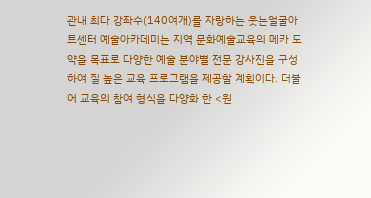관내 최다 강좌수(140여개)를 자랑하는 웃는얼굴아트센터 예술아카데미는 지역 문화예술교육의 메카 도약을 목표로 다양한 예술 분야별 전문 강사진을 구성하여 질 높은 교육 프로그램을 제공할 계획이다. 더불어 교육의 참여 형식을 다양화 한 <원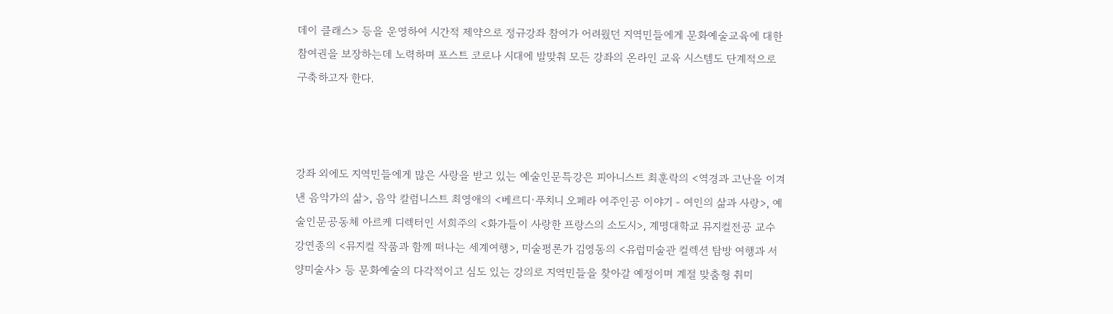데이 클래스> 등을 운영하여 시간적 제약으로 정규강좌 참여가 어려웠던 지역민들에게 문화예술교육에 대한 참여권을 보장하는데 노력하며 포스트 코로나 시대에 발맞춰 모든 강좌의 온라인 교육 시스템도 단계적으로 구축하고자 한다.



강좌 외에도 지역민들에게 많은 사랑을 받고 있는 예술인문특강은 피아니스트 최훈락의 <역경과 고난을 이겨낸 음악가의 삶>, 음악 칼럼니스트 최영애의 <베르디·푸치니 오페라 여주인공 이야기 - 여인의 삶과 사랑>, 예술인문공동체 아르케 디렉터인 서희주의 <화가들이 사랑한 프랑스의 소도시>, 계명대학교 뮤지컬전공 교수 강연종의 <뮤지컬 작품과 함께 떠나는 세계여행>, 미술평론가 김영동의 <유럽미술관 컬렉션 탐방 여행과 서양미술사> 등 문화예술의 다각적이고 심도 있는 강의로 지역민들을 찾아갈 예정이며 계절 맞춤형 취미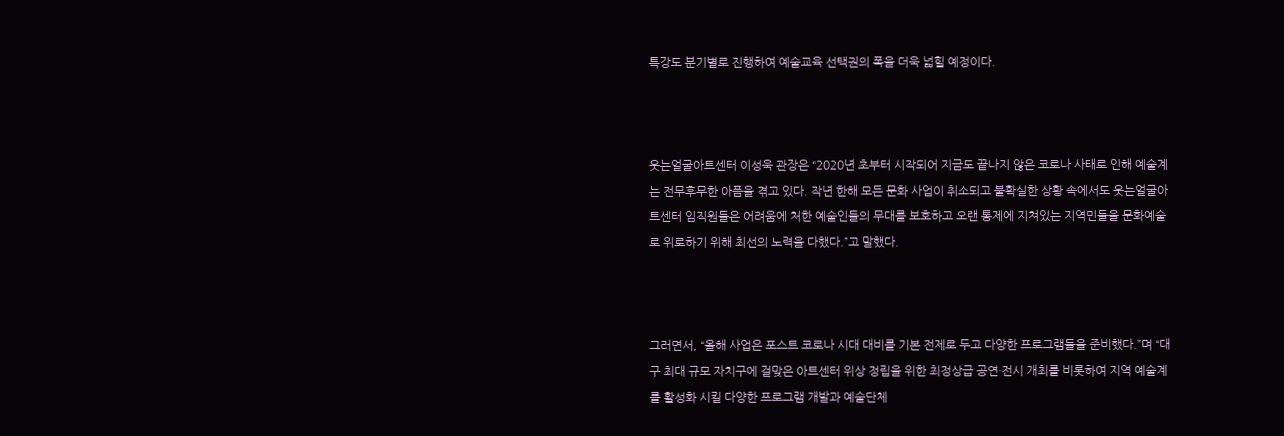특강도 분기별로 진행하여 예술교육 선택권의 폭을 더욱 넓힐 예정이다.



웃는얼굴아트센터 이성욱 관장은 “2020년 초부터 시작되어 지금도 끝나지 않은 코로나 사태로 인해 예술계는 전무후무한 아픔을 겪고 있다. 작년 한해 모든 문화 사업이 취소되고 불확실한 상황 속에서도 웃는얼굴아트센터 임직원들은 어려움에 처한 예술인들의 무대를 보호하고 오랜 통제에 지쳐있는 지역민들을 문화예술로 위로하기 위해 최선의 노력을 다했다.”고 말했다.



그러면서, “올해 사업은 포스트 코로나 시대 대비를 기본 전제로 두고 다양한 프로그램들을 준비했다.”며 “대구 최대 규모 자치구에 걸맞은 아트센터 위상 정립을 위한 최정상급 공연·전시 개최를 비롯하여 지역 예술계를 활성화 시킬 다양한 프로그램 개발과 예술단체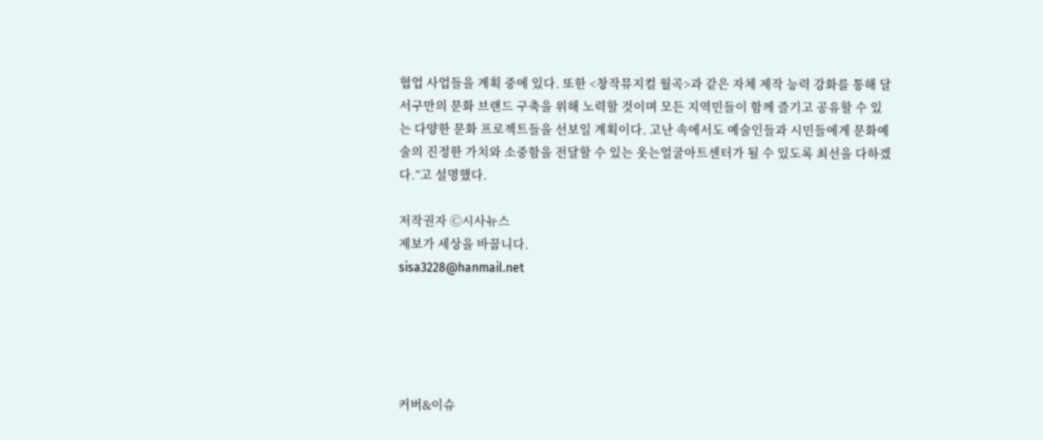협업 사업들을 계획 중에 있다. 또한 <창작뮤지컬 월곡>과 같은 자체 제작 능력 강화를 통해 달서구만의 문화 브랜드 구축을 위해 노력할 것이며 모든 지역민들이 함께 즐기고 공유할 수 있는 다양한 문화 프로젝트들을 선보일 계획이다. 고난 속에서도 예술인들과 시민들에게 문화예술의 진정한 가치와 소중함을 전달할 수 있는 웃는얼굴아트센터가 될 수 있도록 최선을 다하겠다.”고 설명했다.

저작권자 Ⓒ시사뉴스
제보가 세상을 바꿉니다.
sisa3228@hanmail.net





커버&이슈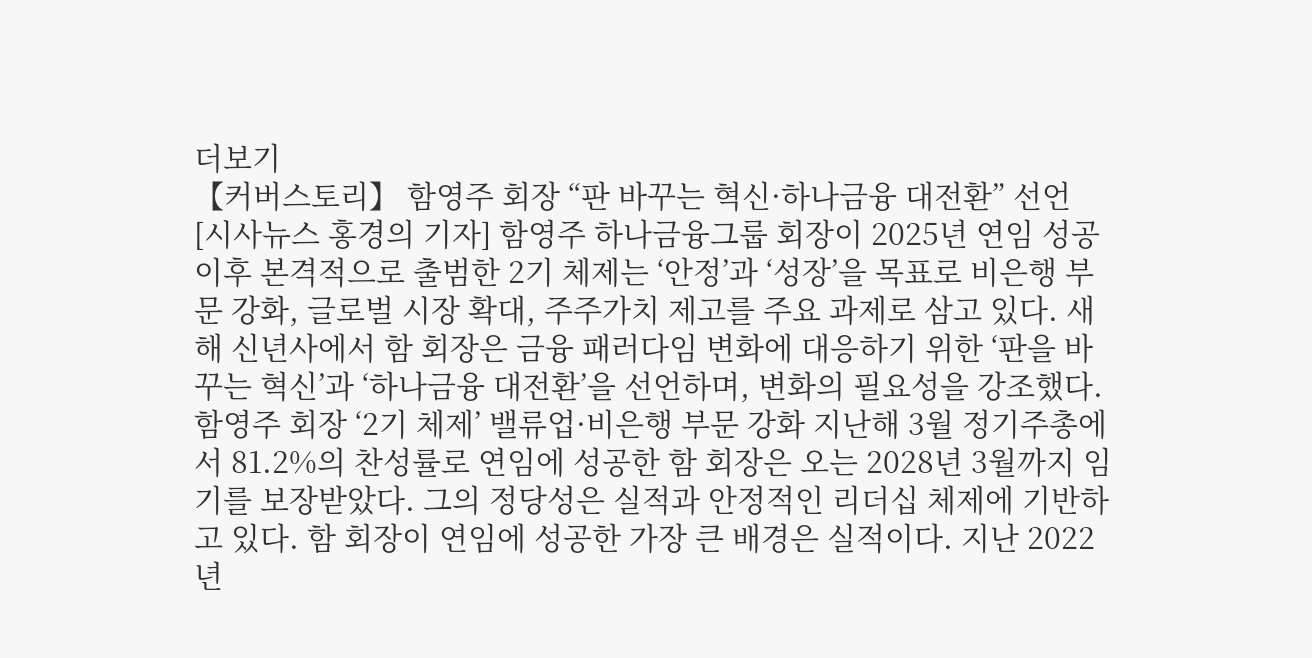더보기
【커버스토리】 함영주 회장 “판 바꾸는 혁신·하나금융 대전환” 선언
[시사뉴스 홍경의 기자] 함영주 하나금융그룹 회장이 2025년 연임 성공 이후 본격적으로 출범한 2기 체제는 ‘안정’과 ‘성장’을 목표로 비은행 부문 강화, 글로벌 시장 확대, 주주가치 제고를 주요 과제로 삼고 있다. 새해 신년사에서 함 회장은 금융 패러다임 변화에 대응하기 위한 ‘판을 바꾸는 혁신’과 ‘하나금융 대전환’을 선언하며, 변화의 필요성을 강조했다. 함영주 회장 ‘2기 체제’ 밸류업·비은행 부문 강화 지난해 3월 정기주총에서 81.2%의 찬성률로 연임에 성공한 함 회장은 오는 2028년 3월까지 임기를 보장받았다. 그의 정당성은 실적과 안정적인 리더십 체제에 기반하고 있다. 함 회장이 연임에 성공한 가장 큰 배경은 실적이다. 지난 2022년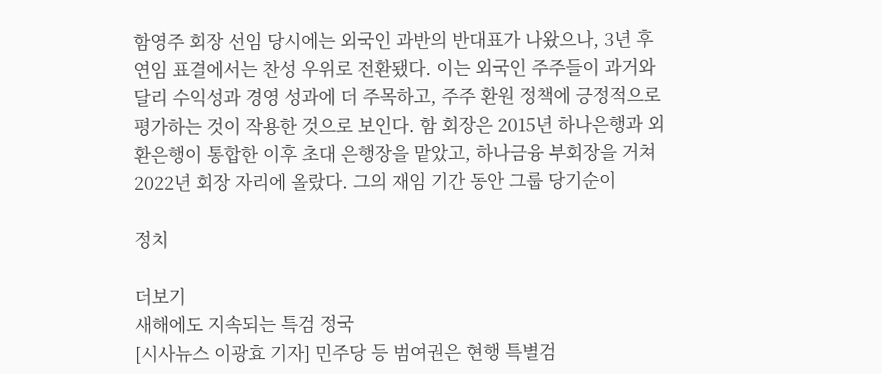함영주 회장 선임 당시에는 외국인 과반의 반대표가 나왔으나, 3년 후 연임 표결에서는 찬성 우위로 전환됐다. 이는 외국인 주주들이 과거와 달리 수익성과 경영 성과에 더 주목하고, 주주 환원 정책에 긍정적으로 평가하는 것이 작용한 것으로 보인다. 함 회장은 2015년 하나은행과 외환은행이 통합한 이후 초대 은행장을 맡았고, 하나금융 부회장을 거쳐 2022년 회장 자리에 올랐다. 그의 재임 기간 동안 그룹 당기순이

정치

더보기
새해에도 지속되는 특검 정국
[시사뉴스 이광효 기자] 민주당 등 범여권은 현행 특별검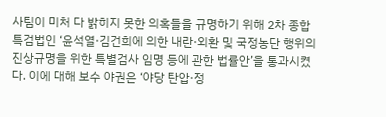사팀이 미처 다 밝히지 못한 의혹들을 규명하기 위해 2차 종합특검법인 ‘윤석열·김건희에 의한 내란·외환 및 국정농단 행위의 진상규명을 위한 특별검사 임명 등에 관한 법률안’을 통과시켰다. 이에 대해 보수 야권은 ‘야당 탄압·정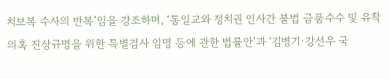치보복 수사의 반복’임을 강조하며, ‘통일교와 정치권 인사간 불법 금품수수 및 유착의혹 진상규명을 위한 특별검사 임명 등에 관한 법률안’과 ‘김병기·강선우 국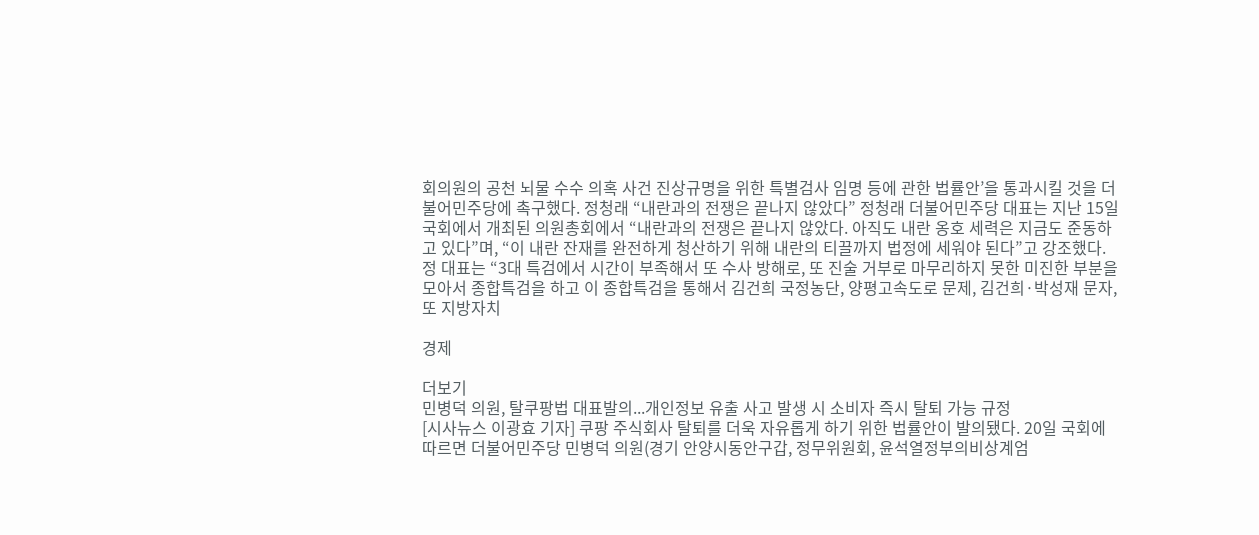회의원의 공천 뇌물 수수 의혹 사건 진상규명을 위한 특별검사 임명 등에 관한 법률안’을 통과시킬 것을 더불어민주당에 촉구했다. 정청래 “내란과의 전쟁은 끝나지 않았다” 정청래 더불어민주당 대표는 지난 15일 국회에서 개최된 의원총회에서 “내란과의 전쟁은 끝나지 않았다. 아직도 내란 옹호 세력은 지금도 준동하고 있다”며, “이 내란 잔재를 완전하게 청산하기 위해 내란의 티끌까지 법정에 세워야 된다”고 강조했다. 정 대표는 “3대 특검에서 시간이 부족해서 또 수사 방해로, 또 진술 거부로 마무리하지 못한 미진한 부분을 모아서 종합특검을 하고 이 종합특검을 통해서 김건희 국정농단, 양평고속도로 문제, 김건희·박성재 문자, 또 지방자치

경제

더보기
민병덕 의원, 탈쿠팡법 대표발의...개인정보 유출 사고 발생 시 소비자 즉시 탈퇴 가능 규정
[시사뉴스 이광효 기자] 쿠팡 주식회사 탈퇴를 더욱 자유롭게 하기 위한 법률안이 발의됐다. 20일 국회에 따르면 더불어민주당 민병덕 의원(경기 안양시동안구갑, 정무위원회, 윤석열정부의비상계엄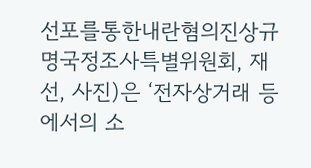선포를통한내란혐의진상규명국정조사특별위원회, 재선, 사진)은 ‘전자상거래 등에서의 소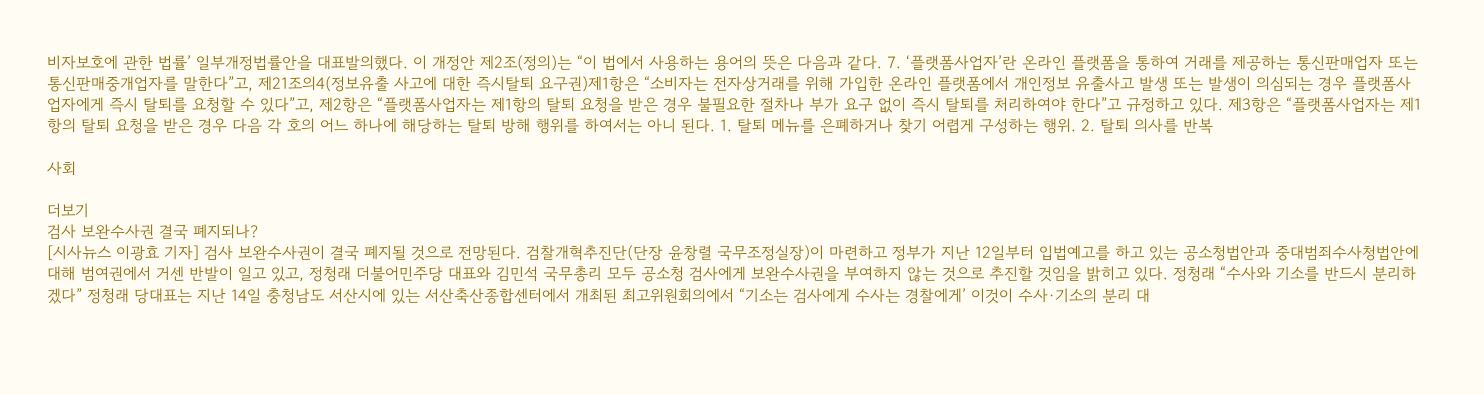비자보호에 관한 법률’ 일부개정법률안을 대표발의했다. 이 개정안 제2조(정의)는 “이 법에서 사용하는 용어의 뜻은 다음과 같다. 7. ‘플랫폼사업자’란 온라인 플랫폼을 통하여 거래를 제공하는 통신판매업자 또는 통신판매중개업자를 말한다”고, 제21조의4(정보유출 사고에 대한 즉시탈퇴 요구권)제1항은 “소비자는 전자상거래를 위해 가입한 온라인 플랫폼에서 개인정보 유출사고 발생 또는 발생이 의심되는 경우 플랫폼사업자에게 즉시 탈퇴를 요청할 수 있다”고, 제2항은 “플랫폼사업자는 제1항의 탈퇴 요청을 받은 경우 불필요한 절차나 부가 요구 없이 즉시 탈퇴를 처리하여야 한다”고 규정하고 있다. 제3항은 “플랫폼사업자는 제1항의 탈퇴 요청을 받은 경우 다음 각 호의 어느 하나에 해당하는 탈퇴 방해 행위를 하여서는 아니 된다. 1. 탈퇴 메뉴를 은폐하거나 찾기 어렵게 구성하는 행위. 2. 탈퇴 의사를 반복

사회

더보기
검사 보완수사권 결국 폐지되나?
[시사뉴스 이광효 기자] 검사 보완수사권이 결국 폐지될 것으로 전망된다. 검찰개혁추진단(단장 윤창렬 국무조정실장)이 마련하고 정부가 지난 12일부터 입법예고를 하고 있는 공소청법안과 중대범죄수사청법안에 대해 범여권에서 거센 반발이 일고 있고, 정청래 더불어민주당 대표와 김민석 국무총리 모두 공소청 검사에게 보완수사권을 부여하지 않는 것으로 추진할 것임을 밝히고 있다. 정청래 “수사와 기소를 반드시 분리하겠다” 정청래 당대표는 지난 14일 충청남도 서산시에 있는 서산축산종합센터에서 개최된 최고위원회의에서 “기소는 검사에게 수사는 경찰에게’ 이것이 수사·기소의 분리 대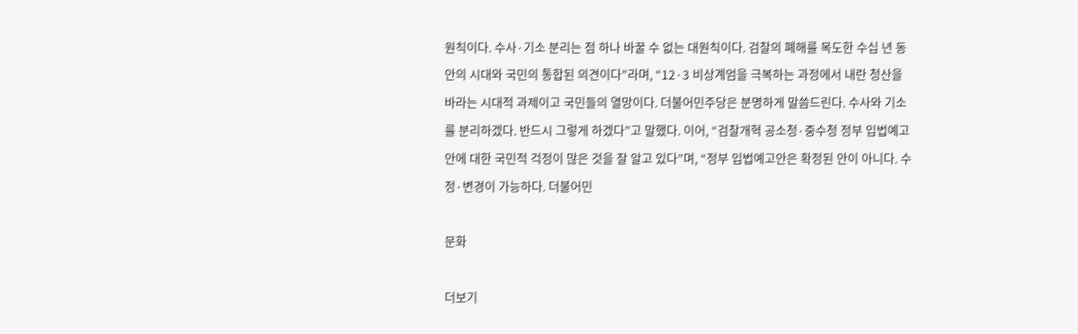원칙이다. 수사·기소 분리는 점 하나 바꿀 수 없는 대원칙이다. 검찰의 폐해를 목도한 수십 년 동안의 시대와 국민의 통합된 의견이다”라며, “12·3 비상계엄을 극복하는 과정에서 내란 청산을 바라는 시대적 과제이고 국민들의 열망이다. 더불어민주당은 분명하게 말씀드린다. 수사와 기소를 분리하겠다. 반드시 그렇게 하겠다”고 말했다. 이어, “검찰개혁 공소청·중수청 정부 입법예고안에 대한 국민적 걱정이 많은 것을 잘 알고 있다”며, “정부 입법예고안은 확정된 안이 아니다. 수정·변경이 가능하다. 더불어민

문화

더보기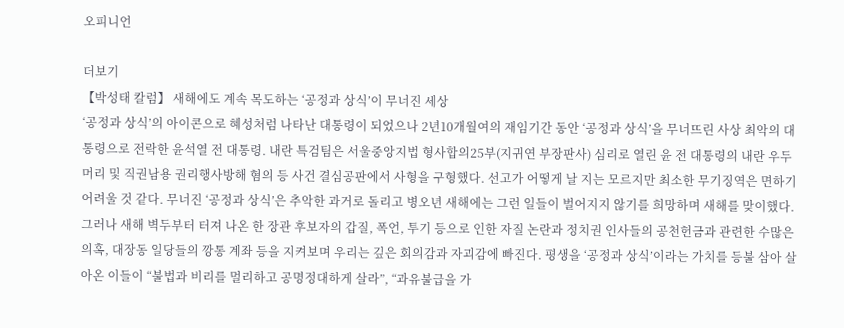오피니언

더보기
【박성태 칼럼】 새해에도 계속 목도하는 ‘공정과 상식’이 무너진 세상
‘공정과 상식’의 아이콘으로 혜성처럼 나타난 대통령이 되었으나 2년10개월여의 재임기간 동안 ‘공정과 상식’을 무너뜨린 사상 최악의 대통령으로 전락한 윤석열 전 대통령. 내란 특검팀은 서울중앙지법 형사합의25부(지귀연 부장판사) 심리로 열린 윤 전 대통령의 내란 우두머리 및 직권남용 권리행사방해 혐의 등 사건 결심공판에서 사형을 구형했다. 선고가 어떻게 날 지는 모르지만 최소한 무기징역은 면하기 어려울 것 같다. 무너진 ‘공정과 상식’은 추악한 과거로 돌리고 병오년 새해에는 그런 일들이 벌어지지 않기를 희망하며 새해를 맞이했다. 그러나 새해 벽두부터 터져 나온 한 장관 후보자의 갑질, 폭언, 투기 등으로 인한 자질 논란과 정치권 인사들의 공천헌금과 관련한 수많은 의혹, 대장동 일당들의 깡통 계좌 등을 지켜보며 우리는 깊은 회의감과 자괴감에 빠진다. 평생을 ‘공정과 상식’이라는 가치를 등불 삼아 살아온 이들이 “불법과 비리를 멀리하고 공명정대하게 살라”, “과유불급을 가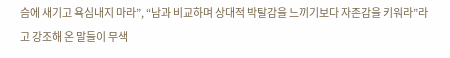슴에 새기고 욕심내지 마라”, “남과 비교하며 상대적 박탈감을 느끼기보다 자존감을 키워라”라고 강조해 온 말들이 무색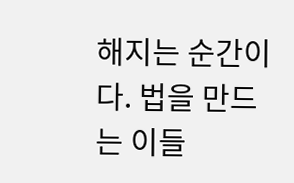해지는 순간이다. 법을 만드는 이들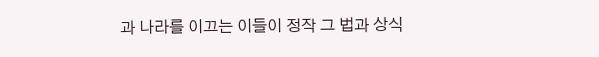과 나라를 이끄는 이들이 정작 그 법과 상식